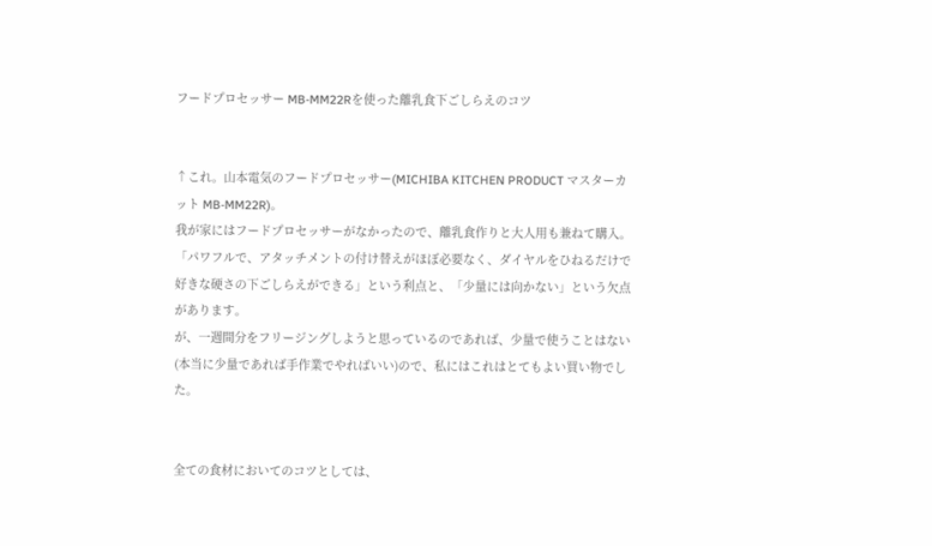フードプロセッサー MB-MM22Rを使った離乳食下ごしらえのコツ


↑これ。山本電気のフードプロセッサー(MICHIBA KITCHEN PRODUCT マスターカット MB-MM22R)。
我が家にはフードプロセッサーがなかったので、離乳食作りと大人用も兼ねて購入。
「パワフルで、アタッチメントの付け替えがほぼ必要なく、ダイヤルをひねるだけで好きな硬さの下ごしらえができる」という利点と、「少量には向かない」という欠点があります。
が、一週間分をフリージングしようと思っているのであれば、少量で使うことはない(本当に少量であれば手作業でやればいい)ので、私にはこれはとてもよい買い物でした。


全ての食材においてのコツとしては、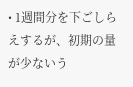• 1週間分を下ごしらえするが、初期の量が少ないう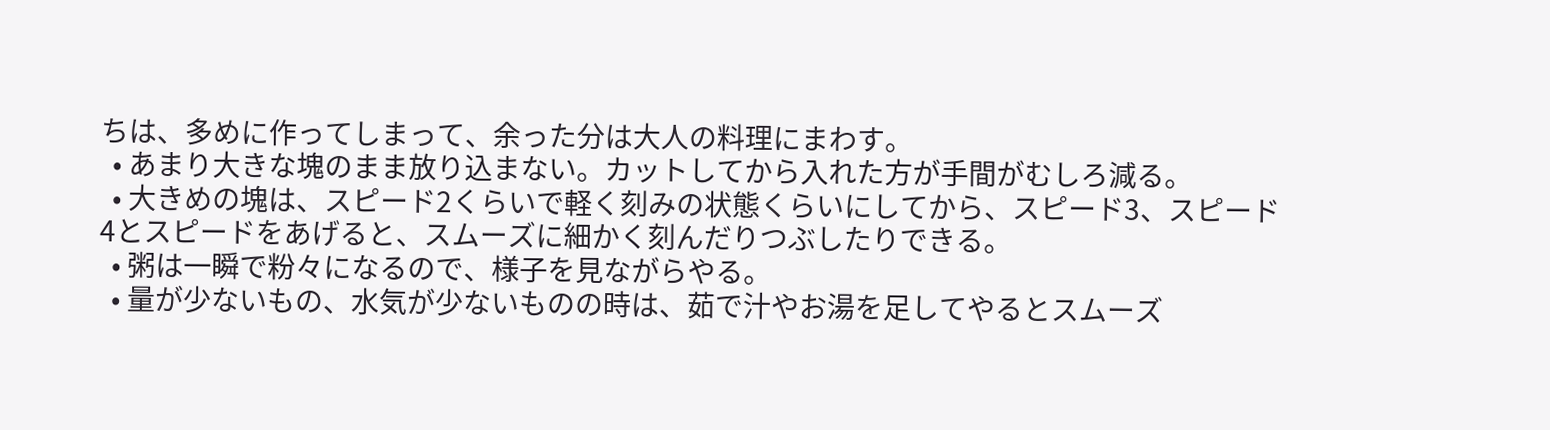ちは、多めに作ってしまって、余った分は大人の料理にまわす。
  • あまり大きな塊のまま放り込まない。カットしてから入れた方が手間がむしろ減る。
  • 大きめの塊は、スピード2くらいで軽く刻みの状態くらいにしてから、スピード3、スピード4とスピードをあげると、スムーズに細かく刻んだりつぶしたりできる。
  • 粥は一瞬で粉々になるので、様子を見ながらやる。
  • 量が少ないもの、水気が少ないものの時は、茹で汁やお湯を足してやるとスムーズ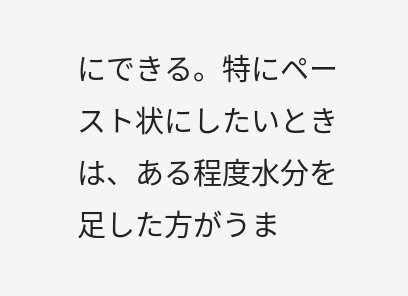にできる。特にペースト状にしたいときは、ある程度水分を足した方がうま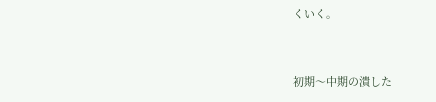くいく。


初期〜中期の潰した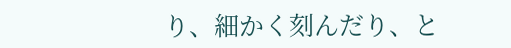り、細かく刻んだり、と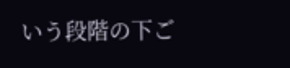いう段階の下ご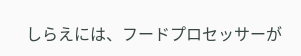しらえには、フードプロセッサーが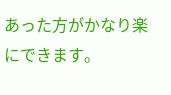あった方がかなり楽にできます。